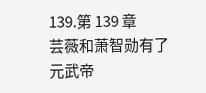139.第 139 章
芸薇和萧智勋有了元武帝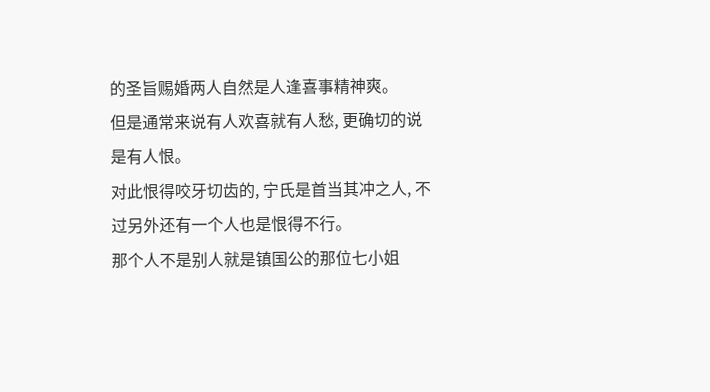的圣旨赐婚两人自然是人逢喜事精神爽。
但是通常来说有人欢喜就有人愁, 更确切的说是有人恨。
对此恨得咬牙切齿的, 宁氏是首当其冲之人, 不过另外还有一个人也是恨得不行。
那个人不是别人就是镇国公的那位七小姐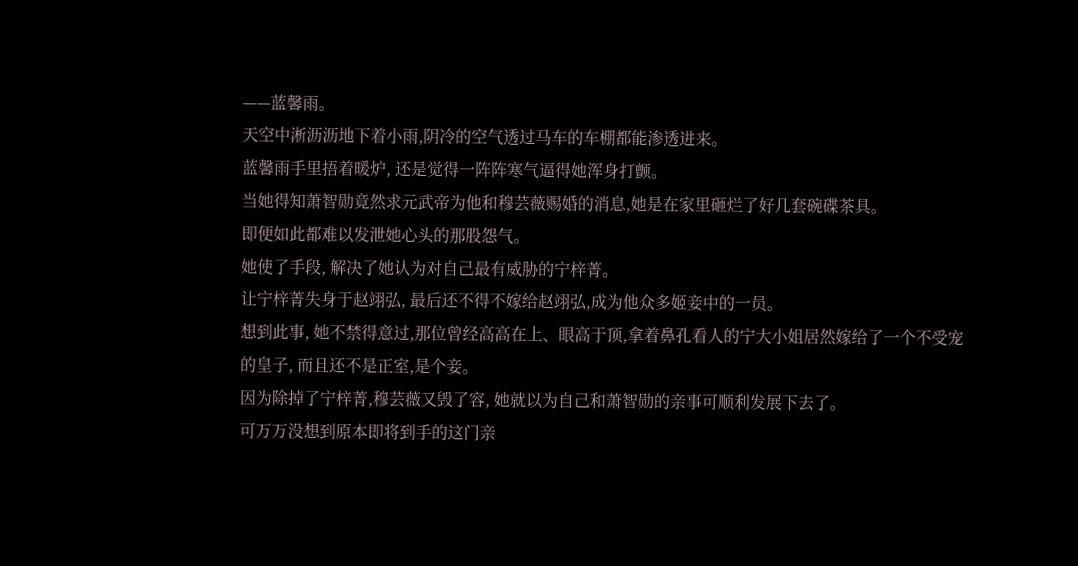——蓝馨雨。
天空中淅沥沥地下着小雨,阴冷的空气透过马车的车棚都能渗透进来。
蓝馨雨手里捂着暖炉, 还是觉得一阵阵寒气逼得她浑身打颤。
当她得知萧智勋竟然求元武帝为他和穆芸薇赐婚的消息,她是在家里砸烂了好几套碗碟茶具。
即便如此都难以发泄她心头的那股怨气。
她使了手段, 解决了她认为对自己最有威胁的宁梓菁。
让宁梓菁失身于赵翊弘, 最后还不得不嫁给赵翊弘,成为他众多姬妾中的一员。
想到此事, 她不禁得意过,那位曾经高高在上、眼高于顶,拿着鼻孔看人的宁大小姐居然嫁给了一个不受宠的皇子, 而且还不是正室,是个妾。
因为除掉了宁梓菁,穆芸薇又毁了容, 她就以为自己和萧智勋的亲事可顺利发展下去了。
可万万没想到原本即将到手的这门亲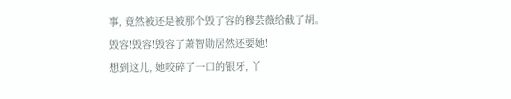事, 竟然被还是被那个毁了容的穆芸薇给截了胡。
毁容!毁容!毁容了萧智勋居然还要她!
想到这儿, 她咬碎了一口的银牙, 丫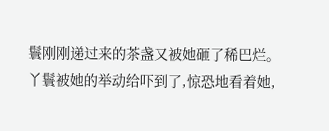鬟刚刚递过来的茶盏又被她砸了稀巴烂。
丫鬟被她的举动给吓到了,惊恐地看着她,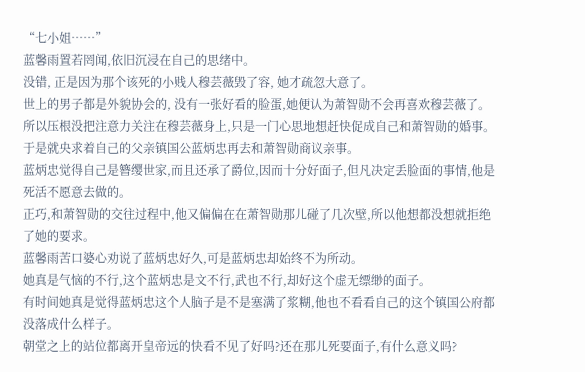“七小姐……”
蓝馨雨置若罔闻,依旧沉浸在自己的思绪中。
没错, 正是因为那个该死的小贱人穆芸薇毁了容, 她才疏忽大意了。
世上的男子都是外貌协会的, 没有一张好看的脸蛋,她便认为萧智勋不会再喜欢穆芸薇了。
所以压根没把注意力关注在穆芸薇身上,只是一门心思地想赶快促成自己和萧智勋的婚事。
于是就央求着自己的父亲镇国公蓝炳忠再去和萧智勋商议亲事。
蓝炳忠觉得自己是簪缨世家,而且还承了爵位,因而十分好面子,但凡决定丢脸面的事情,他是死活不愿意去做的。
正巧,和萧智勋的交往过程中,他又偏偏在在萧智勋那儿碰了几次壁,所以他想都没想就拒绝了她的要求。
蓝馨雨苦口婆心劝说了蓝炳忠好久,可是蓝炳忠却始终不为所动。
她真是气恼的不行,这个蓝炳忠是文不行,武也不行,却好这个虚无缥缈的面子。
有时间她真是觉得蓝炳忠这个人脑子是不是塞满了浆糊,他也不看看自己的这个镇国公府都没落成什么样子。
朝堂之上的站位都离开皇帝远的快看不见了好吗?还在那儿死要面子,有什么意义吗?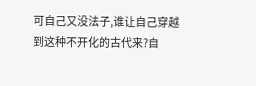可自己又没法子,谁让自己穿越到这种不开化的古代来?自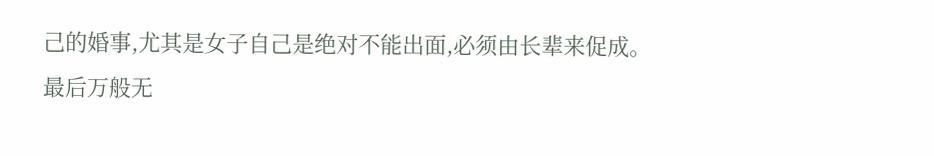己的婚事,尤其是女子自己是绝对不能出面,必须由长辈来促成。
最后万般无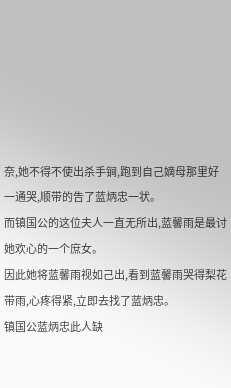奈,她不得不使出杀手锏,跑到自己嫡母那里好一通哭,顺带的告了蓝炳忠一状。
而镇国公的这位夫人一直无所出,蓝馨雨是最讨她欢心的一个庶女。
因此她将蓝馨雨视如己出,看到蓝馨雨哭得梨花带雨,心疼得紧,立即去找了蓝炳忠。
镇国公蓝炳忠此人缺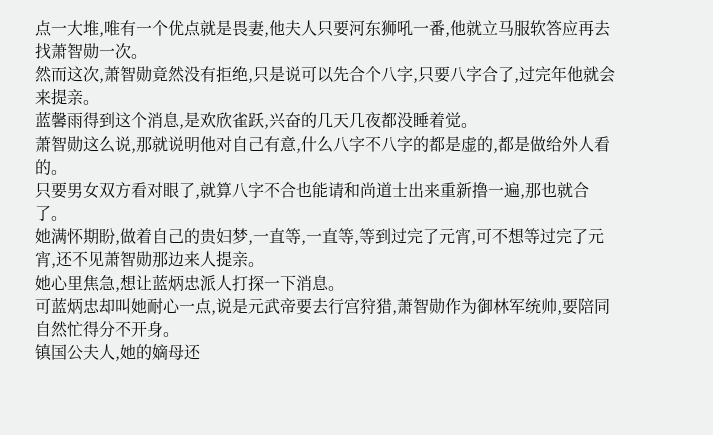点一大堆,唯有一个优点就是畏妻,他夫人只要河东狮吼一番,他就立马服软答应再去找萧智勋一次。
然而这次,萧智勋竟然没有拒绝,只是说可以先合个八字,只要八字合了,过完年他就会来提亲。
蓝馨雨得到这个消息,是欢欣雀跃,兴奋的几天几夜都没睡着觉。
萧智勋这么说,那就说明他对自己有意,什么八字不八字的都是虚的,都是做给外人看的。
只要男女双方看对眼了,就算八字不合也能请和尚道士出来重新撸一遍,那也就合了。
她满怀期盼,做着自己的贵妇梦,一直等,一直等,等到过完了元宵,可不想等过完了元宵,还不见萧智勋那边来人提亲。
她心里焦急,想让蓝炳忠派人打探一下消息。
可蓝炳忠却叫她耐心一点,说是元武帝要去行宫狩猎,萧智勋作为御林军统帅,要陪同自然忙得分不开身。
镇国公夫人,她的嫡母还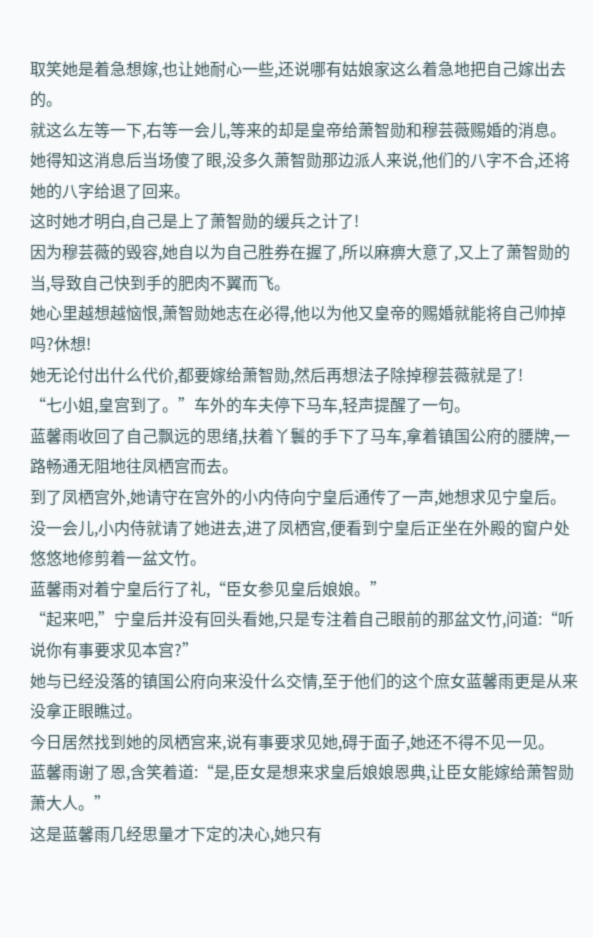取笑她是着急想嫁,也让她耐心一些,还说哪有姑娘家这么着急地把自己嫁出去的。
就这么左等一下,右等一会儿,等来的却是皇帝给萧智勋和穆芸薇赐婚的消息。
她得知这消息后当场傻了眼,没多久萧智勋那边派人来说,他们的八字不合,还将她的八字给退了回来。
这时她才明白,自己是上了萧智勋的缓兵之计了!
因为穆芸薇的毁容,她自以为自己胜券在握了,所以麻痹大意了,又上了萧智勋的当,导致自己快到手的肥肉不翼而飞。
她心里越想越恼恨,萧智勋她志在必得,他以为他又皇帝的赐婚就能将自己帅掉吗?休想!
她无论付出什么代价,都要嫁给萧智勋,然后再想法子除掉穆芸薇就是了!
“七小姐,皇宫到了。”车外的车夫停下马车,轻声提醒了一句。
蓝馨雨收回了自己飘远的思绪,扶着丫鬟的手下了马车,拿着镇国公府的腰牌,一路畅通无阻地往凤栖宫而去。
到了凤栖宫外,她请守在宫外的小内侍向宁皇后通传了一声,她想求见宁皇后。
没一会儿,小内侍就请了她进去,进了凤栖宫,便看到宁皇后正坐在外殿的窗户处悠悠地修剪着一盆文竹。
蓝馨雨对着宁皇后行了礼,“臣女参见皇后娘娘。”
“起来吧,”宁皇后并没有回头看她,只是专注着自己眼前的那盆文竹,问道:“听说你有事要求见本宫?”
她与已经没落的镇国公府向来没什么交情,至于他们的这个庶女蓝馨雨更是从来没拿正眼瞧过。
今日居然找到她的凤栖宫来,说有事要求见她,碍于面子,她还不得不见一见。
蓝馨雨谢了恩,含笑着道:“是,臣女是想来求皇后娘娘恩典,让臣女能嫁给萧智勋萧大人。”
这是蓝馨雨几经思量才下定的决心,她只有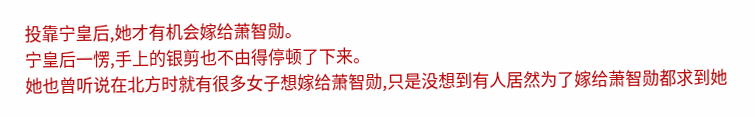投靠宁皇后,她才有机会嫁给萧智勋。
宁皇后一愣,手上的银剪也不由得停顿了下来。
她也曾听说在北方时就有很多女子想嫁给萧智勋,只是没想到有人居然为了嫁给萧智勋都求到她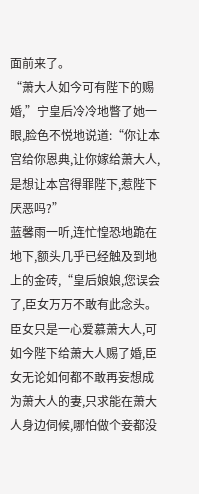面前来了。
“萧大人如今可有陛下的赐婚,”宁皇后冷冷地瞥了她一眼,脸色不悦地说道:“你让本宫给你恩典,让你嫁给萧大人,是想让本宫得罪陛下,惹陛下厌恶吗?”
蓝馨雨一听,连忙惶恐地跪在地下,额头几乎已经触及到地上的金砖,“皇后娘娘,您误会了,臣女万万不敢有此念头。臣女只是一心爱慕萧大人,可如今陛下给萧大人赐了婚,臣女无论如何都不敢再妄想成为萧大人的妻,只求能在萧大人身边伺候,哪怕做个妾都没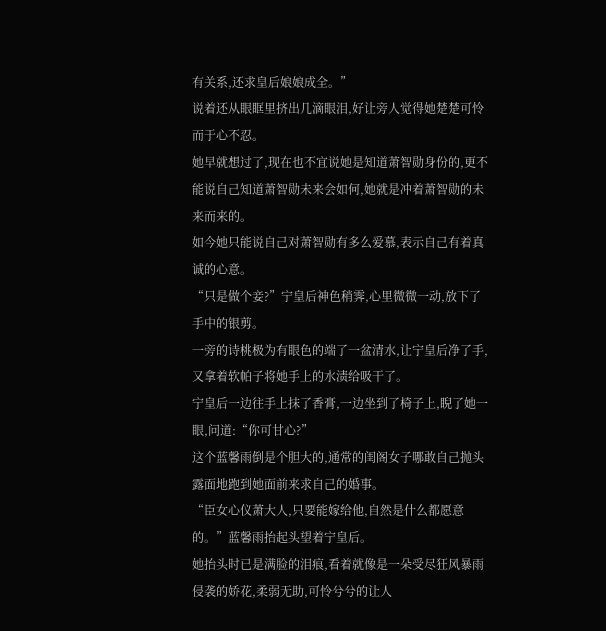有关系,还求皇后娘娘成全。”
说着还从眼眶里挤出几滴眼泪,好让旁人觉得她楚楚可怜而于心不忍。
她早就想过了,现在也不宜说她是知道萧智勋身份的,更不能说自己知道萧智勋未来会如何,她就是冲着萧智勋的未来而来的。
如今她只能说自己对萧智勋有多么爱慕,表示自己有着真诚的心意。
“只是做个妾?”宁皇后神色稍霁,心里微微一动,放下了手中的银剪。
一旁的诗桃极为有眼色的端了一盆清水,让宁皇后净了手,又拿着软帕子将她手上的水渍给吸干了。
宁皇后一边往手上抹了香膏,一边坐到了椅子上,睨了她一眼,问道:“你可甘心?”
这个蓝馨雨倒是个胆大的,通常的闺阁女子哪敢自己抛头露面地跑到她面前来求自己的婚事。
“臣女心仪萧大人,只要能嫁给他,自然是什么都愿意的。”蓝馨雨抬起头望着宁皇后。
她抬头时已是满脸的泪痕,看着就像是一朵受尽狂风暴雨侵袭的娇花,柔弱无助,可怜兮兮的让人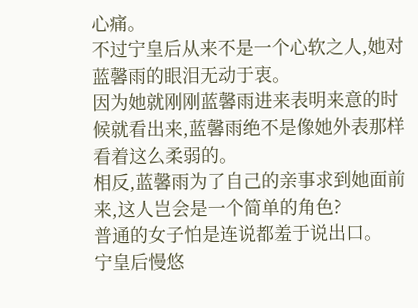心痛。
不过宁皇后从来不是一个心软之人,她对蓝馨雨的眼泪无动于衷。
因为她就刚刚蓝馨雨进来表明来意的时候就看出来,蓝馨雨绝不是像她外表那样看着这么柔弱的。
相反,蓝馨雨为了自己的亲事求到她面前来,这人岂会是一个简单的角色?
普通的女子怕是连说都羞于说出口。
宁皇后慢悠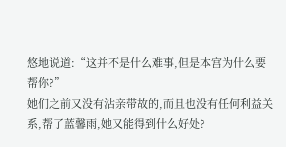悠地说道:“这并不是什么难事,但是本宫为什么要帮你?”
她们之前又没有沾亲带故的,而且也没有任何利益关系,帮了蓝馨雨,她又能得到什么好处?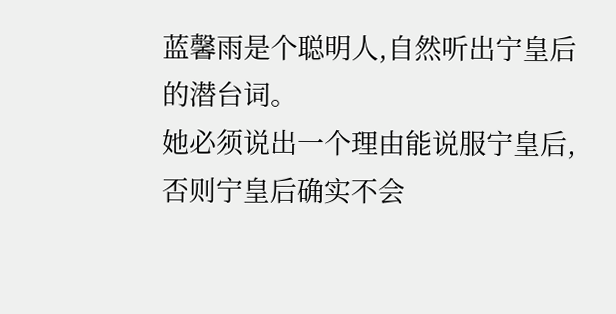蓝馨雨是个聪明人,自然听出宁皇后的潜台词。
她必须说出一个理由能说服宁皇后,否则宁皇后确实不会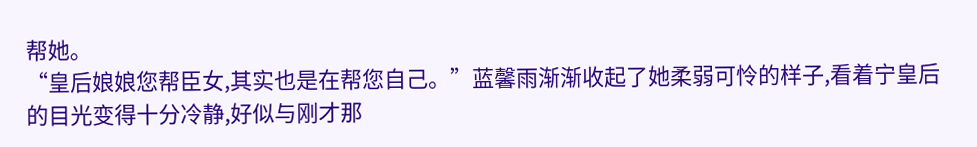帮她。
“皇后娘娘您帮臣女,其实也是在帮您自己。”蓝馨雨渐渐收起了她柔弱可怜的样子,看着宁皇后的目光变得十分冷静,好似与刚才那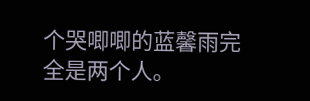个哭唧唧的蓝馨雨完全是两个人。